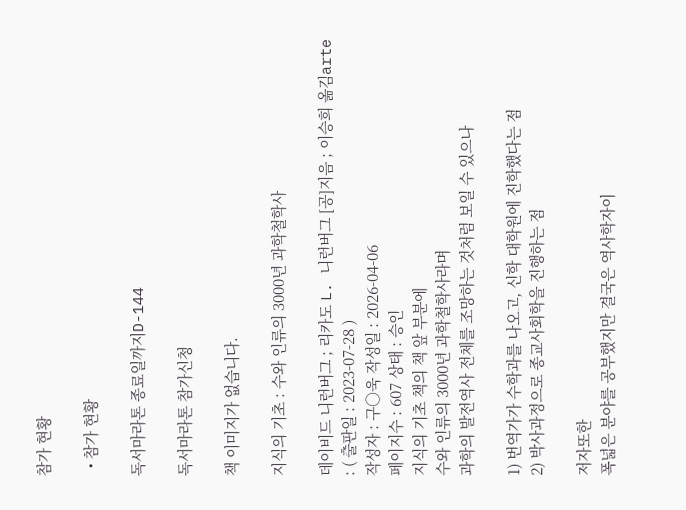참가 현황

  • 참가 현황

독서마라톤 종료일까지D-144

독서마라톤 참가신청

책 이미지가 없습니다.

지식의 기초 : 수와 인류의 3000년 과학철학사

데이비드 니런버그 ; 리카도 L. 니런버그 [공]지음 ; 이승희 옮김arte : ( 출판일 : 2023-07-28 )
작성자 : 구○욱 작성일 : 2026-04-06
페이지수 : 607 상태 : 승인
지식의 기초 책의 책 앞 부분에
수와 인류의 3000년 과학철학사라며
과학의 발전역사 전체를 조망하는 것처럼 보일 수 있으나

1) 번역가가 수학과를 나오고, 신학 대학원에 진학했다는 점
2) 박사과정으로 종교사회학을 진행하는 점

저자또한
폭넓은 분야를 공부했지만 결국은 역사학자이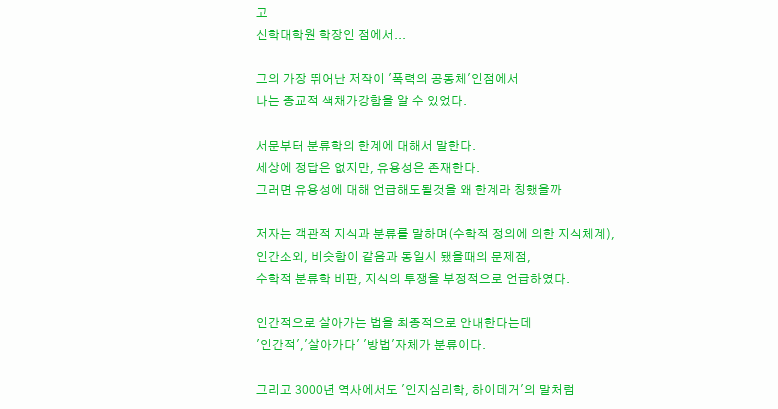고
신학대학원 학장인 점에서...

그의 가장 뛰어난 저작이 '폭력의 공동체'인점에서
나는 종교적 색채가강함을 알 수 있었다.

서문부터 분류학의 한계에 대해서 말한다.
세상에 정답은 없지만, 유용성은 존재한다.
그러면 유용성에 대해 언급해도될것을 왜 한계라 칭했을까

저자는 객관적 지식과 분류를 말하며(수학적 정의에 의한 지식체계),
인간소외, 비슷함이 같음과 동일시 됐을때의 문제점,
수학적 분류학 비판, 지식의 투쟁을 부정적으로 언급하였다.

인간적으로 살아가는 법을 최종적으로 안내한다는데
'인간적','살아가다' '방법'자체가 분류이다.

그리고 3000년 역사에서도 '인지심리학, 하이데거'의 말처럼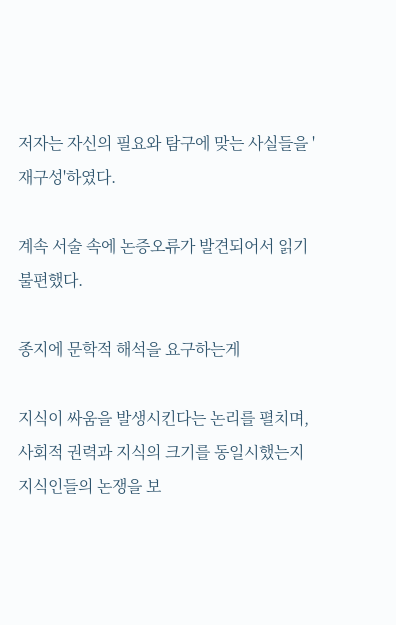저자는 자신의 필요와 탐구에 맞는 사실들을 '재구성'하였다.

계속 서술 속에 논증오류가 발견되어서 읽기 불편했다.

종지에 문학적 해석을 요구하는게

지식이 싸움을 발생시킨다는 논리를 펼치며,
사회적 권력과 지식의 크기를 동일시했는지
지식인들의 논쟁을 보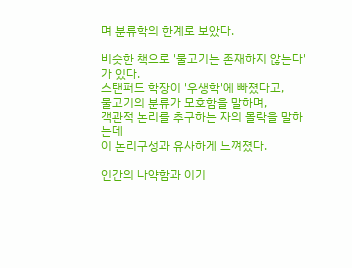며 분류학의 한계로 보았다.

비슷한 책으로 '물고기는 존재하지 않는다'가 있다.
스탠퍼드 학장이 '우생학'에 빠졌다고,
물고기의 분류가 모호함을 말하며,
객관적 논리를 추구하는 자의 몰락을 말하는데
이 논리구성과 유사하게 느껴졌다.

인간의 나약함과 이기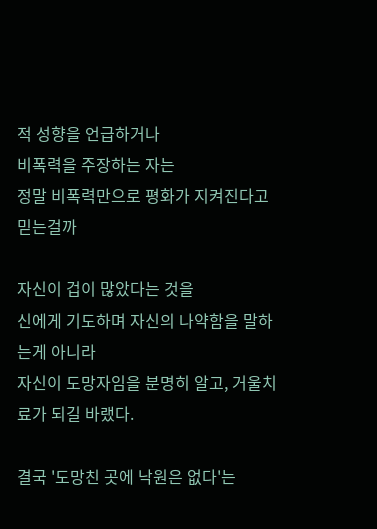적 성향을 언급하거나
비폭력을 주장하는 자는
정말 비폭력만으로 평화가 지켜진다고 믿는걸까

자신이 겁이 많았다는 것을
신에게 기도하며 자신의 나약함을 말하는게 아니라
자신이 도망자임을 분명히 알고, 거울치료가 되길 바랬다.

결국 '도망친 곳에 낙원은 없다'는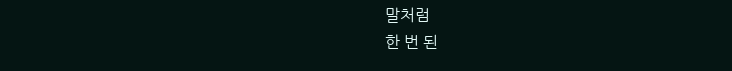말처럼
한 번 된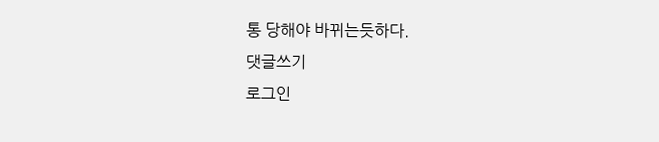통 당해야 바뀌는듯하다.
댓글쓰기
로그인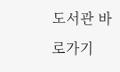도서관 바로가기